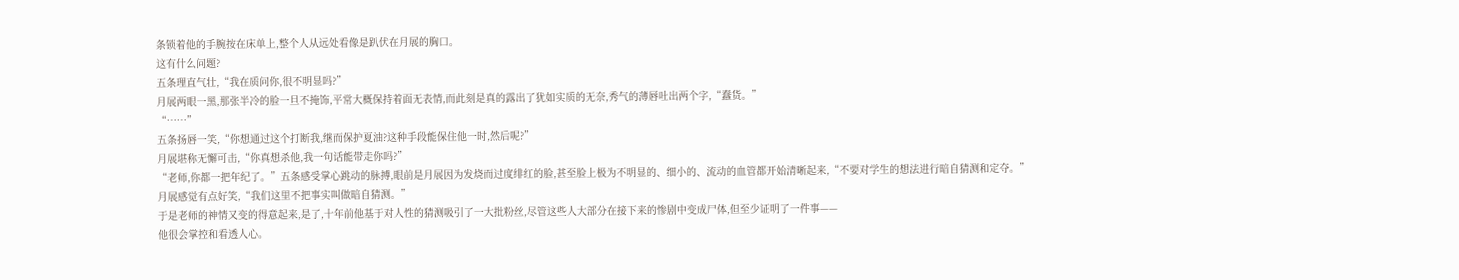条锁着他的手腕按在床单上,整个人从远处看像是趴伏在月展的胸口。
这有什么问题?
五条理直气壮,“我在质问你,很不明显吗?”
月展两眼一黑,那张半冷的脸一旦不掩饰,平常大概保持着面无表情,而此刻是真的露出了犹如实质的无奈,秀气的薄唇吐出两个字,“蠢货。”
“……”
五条扬唇一笑,“你想通过这个打断我,继而保护夏油?这种手段能保住他一时,然后呢?”
月展堪称无懈可击,“你真想杀他,我一句话能带走你吗?”
“老师,你都一把年纪了。”五条感受掌心跳动的脉搏,眼前是月展因为发烧而过度绯红的脸,甚至脸上极为不明显的、细小的、流动的血管都开始清晰起来,“不要对学生的想法进行暗自猜测和定夺。”
月展感觉有点好笑,“我们这里不把事实叫做暗自猜测。”
于是老师的神情又变的得意起来,是了,十年前他基于对人性的猜测吸引了一大批粉丝,尽管这些人大部分在接下来的惨剧中变成尸体,但至少证明了一件事——
他很会掌控和看透人心。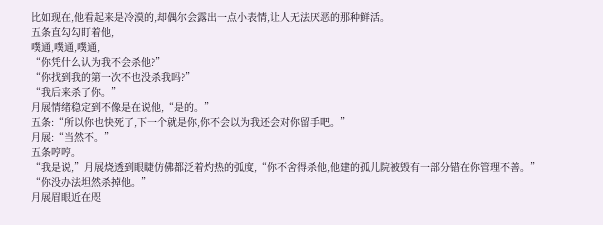比如现在,他看起来是冷漠的,却偶尔会露出一点小表情,让人无法厌恶的那种鲜活。
五条直勾勾盯着他,
噗通,噗通,噗通,
“你凭什么认为我不会杀他?”
“你找到我的第一次不也没杀我吗?”
“我后来杀了你。”
月展情绪稳定到不像是在说他,“是的。”
五条:“所以你也快死了,下一个就是你,你不会以为我还会对你留手吧。”
月展:“当然不。”
五条哼哼。
“我是说,”月展烧透到眼睫仿佛都泛着灼热的弧度,“你不舍得杀他,他建的孤儿院被毁有一部分错在你管理不善。”
“你没办法坦然杀掉他。”
月展眉眼近在咫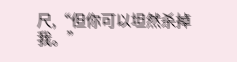尺,“但你可以坦然杀掉我。”